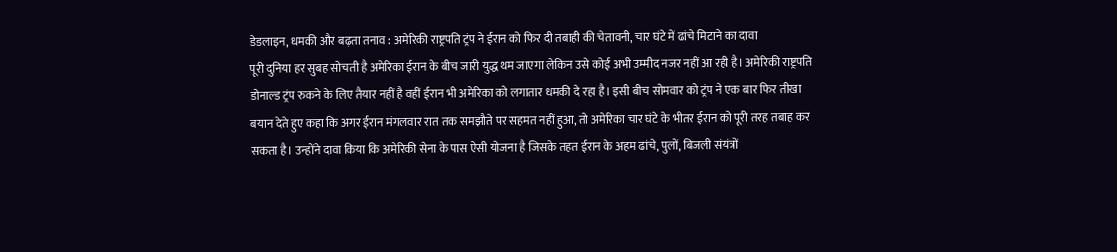डेडलाइन, धमकी और बढ़ता तनाव : अमेरिकी राष्ट्रपति ट्रंप ने ईरान को फिर दी तबाही की चेतावनी, चार घंटे में ढांचे मिटाने का दावा
पूरी दुनिया हर सुबह सोचती है अमेरिका ईरान के बीच जारी युद्ध थम जाएगा लेकिन उसे कोई अभी उम्मीद नजर नहीं आ रही है। अमेरिकी राष्ट्रपति डोनाल्ड ट्रंप रुकने के लिए तैयार नहीं है वहीं ईरान भी अमेरिका को लगातार धमकी दे रहा है। इसी बीच सोमवार को ट्रंप ने एक बार फिर तीखा बयान देते हुए कहा कि अगर ईरान मंगलवार रात तक समझौते पर सहमत नहीं हुआ, तो अमेरिका चार घंटे के भीतर ईरान को पूरी तरह तबाह कर सकता है। उन्होंने दावा किया कि अमेरिकी सेना के पास ऐसी योजना है जिसके तहत ईरान के अहम ढांचे, पुलों, बिजली संयंत्रों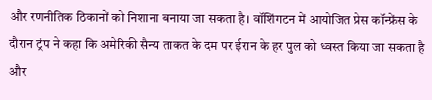और रणनीतिक ठिकानों को निशाना बनाया जा सकता है। वॉशिंगटन में आयोजित प्रेस कॉन्फ्रेंस के दौरान ट्रंप ने कहा कि अमेरिकी सैन्य ताकत के दम पर ईरान के हर पुल को ध्वस्त किया जा सकता है और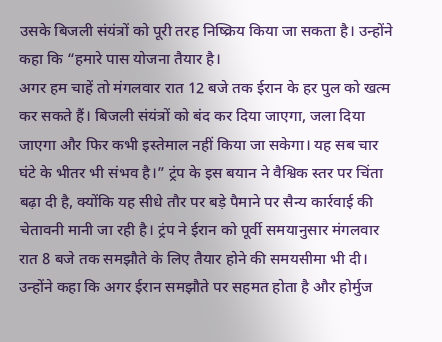उसके बिजली संयंत्रों को पूरी तरह निष्क्रिय किया जा सकता है। उन्होंने कहा कि “हमारे पास योजना तैयार है।
अगर हम चाहें तो मंगलवार रात 12 बजे तक ईरान के हर पुल को खत्म कर सकते हैं। बिजली संयंत्रों को बंद कर दिया जाएगा, जला दिया जाएगा और फिर कभी इस्तेमाल नहीं किया जा सकेगा। यह सब चार घंटे के भीतर भी संभव है।” ट्रंप के इस बयान ने वैश्विक स्तर पर चिंता बढ़ा दी है, क्योंकि यह सीधे तौर पर बड़े पैमाने पर सैन्य कार्रवाई की चेतावनी मानी जा रही है। ट्रंप ने ईरान को पूर्वी समयानुसार मंगलवार रात 8 बजे तक समझौते के लिए तैयार होने की समयसीमा भी दी। उन्होंने कहा कि अगर ईरान समझौते पर सहमत होता है और होर्मुज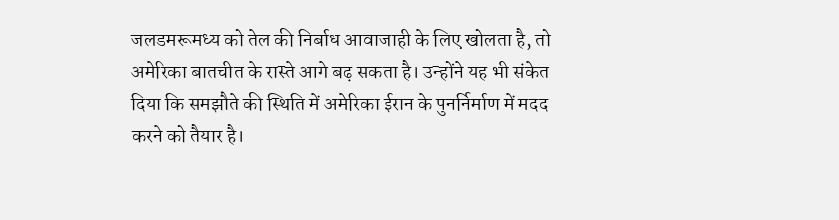जलडमरूमध्य को तेल की निर्बाध आवाजाही के लिए खोलता है, तो अमेरिका बातचीत के रास्ते आगे बढ़ सकता है। उन्होंने यह भी संकेत दिया कि समझौते की स्थिति में अमेरिका ईरान के पुनर्निर्माण में मदद करने को तैयार है।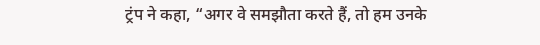ट्रंप ने कहा, “अगर वे समझौता करते हैं, तो हम उनके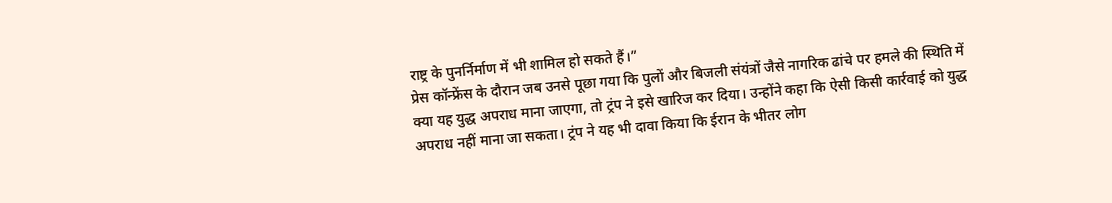राष्ट्र के पुनर्निर्माण में भी शामिल हो सकते हैं।”
प्रेस कॉन्फ्रेंस के दौरान जब उनसे पूछा गया कि पुलों और बिजली संयंत्रों जैसे नागरिक ढांचे पर हमले की स्थिति में क्या यह युद्ध अपराध माना जाएगा, तो ट्रंप ने इसे खारिज कर दिया। उन्होंने कहा कि ऐसी किसी कार्रवाई को युद्ध अपराध नहीं माना जा सकता। ट्रंप ने यह भी दावा किया कि ईरान के भीतर लोग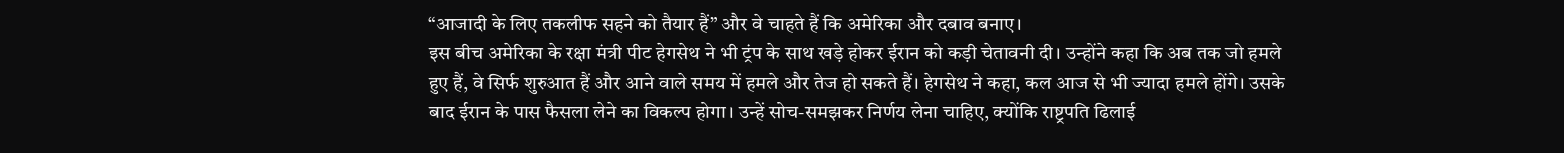“आजादी के लिए तकलीफ सहने को तैयार हैं” और वे चाहते हैं कि अमेरिका और दबाव बनाए।
इस बीच अमेरिका के रक्षा मंत्री पीट हेगसेथ ने भी ट्रंप के साथ खड़े होकर ईरान को कड़ी चेतावनी दी। उन्होंने कहा कि अब तक जो हमले हुए हैं, वे सिर्फ शुरुआत हैं और आने वाले समय में हमले और तेज हो सकते हैं। हेगसेथ ने कहा, कल आज से भी ज्यादा हमले होंगे। उसके बाद ईरान के पास फैसला लेने का विकल्प होगा। उन्हें सोच-समझकर निर्णय लेना चाहिए, क्योंकि राष्ट्रपति ढिलाई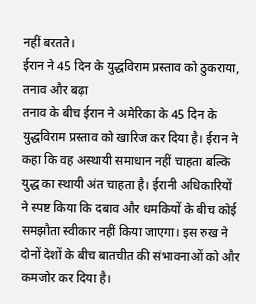नहीं बरतते।
ईरान ने 45 दिन के युद्धविराम प्रस्ताव को ठुकराया, तनाव और बढ़ा
तनाव के बीच ईरान ने अमेरिका के 45 दिन के युद्धविराम प्रस्ताव को खारिज कर दिया है। ईरान ने कहा कि वह अस्थायी समाधान नहीं चाहता बल्कि युद्ध का स्थायी अंत चाहता है। ईरानी अधिकारियों ने स्पष्ट किया कि दबाव और धमकियों के बीच कोई समझौता स्वीकार नहीं किया जाएगा। इस रुख ने दोनों देशों के बीच बातचीत की संभावनाओं को और कमजोर कर दिया है।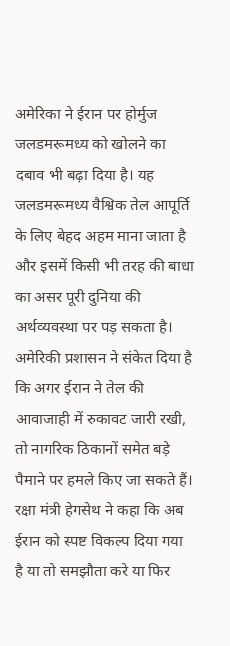अमेरिका ने ईरान पर होर्मुज जलडमरूमध्य को खोलने का दबाव भी बढ़ा दिया है। यह जलडमरूमध्य वैश्विक तेल आपूर्ति के लिए बेहद अहम माना जाता है और इसमें किसी भी तरह की बाधा का असर पूरी दुनिया की अर्थव्यवस्था पर पड़ सकता है।
अमेरिकी प्रशासन ने संकेत दिया है कि अगर ईरान ने तेल की आवाजाही में रुकावट जारी रखी, तो नागरिक ठिकानों समेत बड़े पैमाने पर हमले किए जा सकते हैं। रक्षा मंत्री हेगसेथ ने कहा कि अब ईरान को स्पष्ट विकल्प दिया गया है या तो समझौता करे या फिर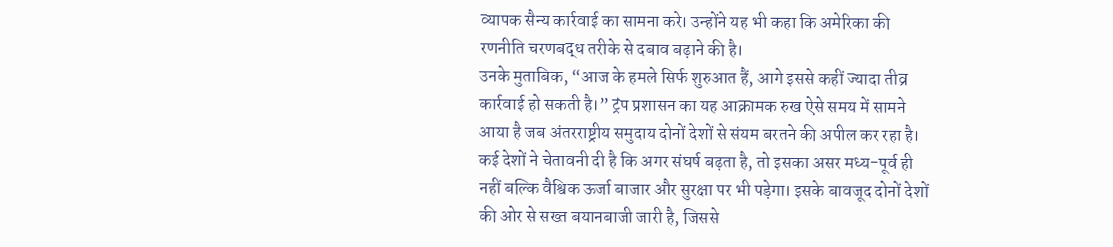व्यापक सैन्य कार्रवाई का सामना करे। उन्होंने यह भी कहा कि अमेरिका की रणनीति चरणबद्ध तरीके से दबाव बढ़ाने की है।
उनके मुताबिक, “आज के हमले सिर्फ शुरुआत हैं, आगे इससे कहीं ज्यादा तीव्र कार्रवाई हो सकती है।” ट्रंप प्रशासन का यह आक्रामक रुख ऐसे समय में सामने आया है जब अंतरराष्ट्रीय समुदाय दोनों देशों से संयम बरतने की अपील कर रहा है। कई देशों ने चेतावनी दी है कि अगर संघर्ष बढ़ता है, तो इसका असर मध्य-पूर्व ही नहीं बल्कि वैश्विक ऊर्जा बाजार और सुरक्षा पर भी पड़ेगा। इसके बावजूद दोनों देशों की ओर से सख्त बयानबाजी जारी है, जिससे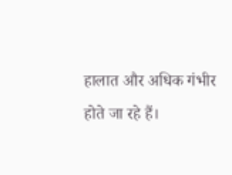हालात और अधिक गंभीर होते जा रहे हैं।